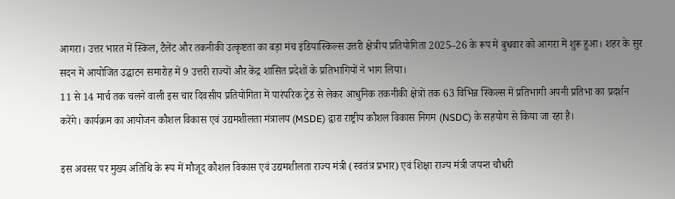आगरा। उत्तर भारत में स्किल, टैलेंट और तकनीकी उत्कृष्टता का बड़ा मंच इंडियास्किल्स उत्तरी क्षेत्रीय प्रतियोगिता 2025–26 के रूप में बुधवार को आगरा में शुरू हुआ। शहर के सुर सदन में आयोजित उद्घाटन समारोह में 9 उत्तरी राज्यों और केंद्र शासित प्रदेशों के प्रतिभागियों ने भाग लिया।
11 से 14 मार्च तक चलने वाली इस चार दिवसीय प्रतियोगिता में पारंपरिक ट्रेड से लेकर आधुनिक तकनीकी क्षेत्रों तक 63 विभिन्न स्किल्स में प्रतिभागी अपनी प्रतिभा का प्रदर्शन करेंगे। कार्यक्रम का आयोजन कौशल विकास एवं उद्यमशीलता मंत्रालय (MSDE) द्वारा राष्ट्रीय कौशल विकास निगम (NSDC) के सहयोग से किया जा रहा है।

इस अवसर पर मुख्य अतिथि के रूप में मौजूद कौशल विकास एवं उद्यमशीलता राज्य मंत्री (स्वतंत्र प्रभार) एवं शिक्षा राज्य मंत्री जयन्त चौधरी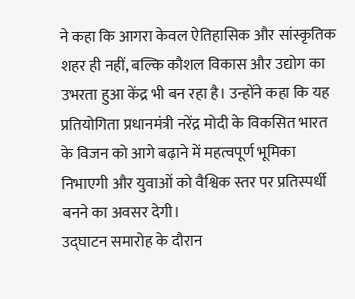ने कहा कि आगरा केवल ऐतिहासिक और सांस्कृतिक शहर ही नहीं, बल्कि कौशल विकास और उद्योग का उभरता हुआ केंद्र भी बन रहा है। उन्होंने कहा कि यह प्रतियोगिता प्रधानमंत्री नरेंद्र मोदी के विकसित भारत के विजन को आगे बढ़ाने में महत्वपूर्ण भूमिका निभाएगी और युवाओं को वैश्विक स्तर पर प्रतिस्पर्धी बनने का अवसर देगी।
उद्घाटन समारोह के दौरान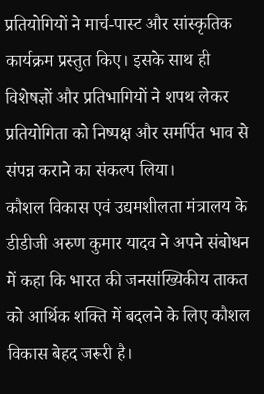प्रतियोगियों ने मार्च-पास्ट और सांस्कृतिक कार्यक्रम प्रस्तुत किए। इसके साथ ही विशेषज्ञों और प्रतिभागियों ने शपथ लेकर प्रतियोगिता को निष्पक्ष और समर्पित भाव से संपन्न कराने का संकल्प लिया।
कौशल विकास एवं उद्यमशीलता मंत्रालय के डीडीजी अरुण कुमार यादव ने अपने संबोधन में कहा कि भारत की जनसांख्यिकीय ताकत को आर्थिक शक्ति में बदलने के लिए कौशल विकास बेहद जरूरी है।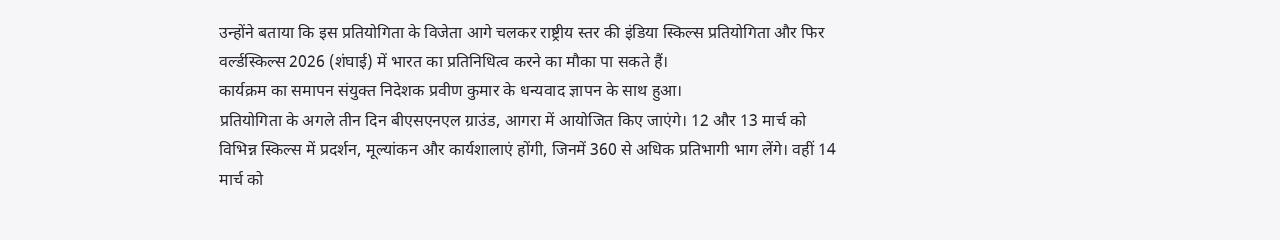उन्होंने बताया कि इस प्रतियोगिता के विजेता आगे चलकर राष्ट्रीय स्तर की इंडिया स्किल्स प्रतियोगिता और फिर वर्ल्डस्किल्स 2026 (शंघाई) में भारत का प्रतिनिधित्व करने का मौका पा सकते हैं।
कार्यक्रम का समापन संयुक्त निदेशक प्रवीण कुमार के धन्यवाद ज्ञापन के साथ हुआ।
प्रतियोगिता के अगले तीन दिन बीएसएनएल ग्राउंड, आगरा में आयोजित किए जाएंगे। 12 और 13 मार्च को विभिन्न स्किल्स में प्रदर्शन, मूल्यांकन और कार्यशालाएं होंगी, जिनमें 360 से अधिक प्रतिभागी भाग लेंगे। वहीं 14 मार्च को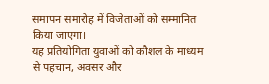समापन समारोह में विजेताओं को सम्मानित किया जाएगा।
यह प्रतियोगिता युवाओं को कौशल के माध्यम से पहचान, अवसर और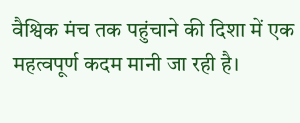वैश्विक मंच तक पहुंचाने की दिशा में एक महत्वपूर्ण कदम मानी जा रही है।